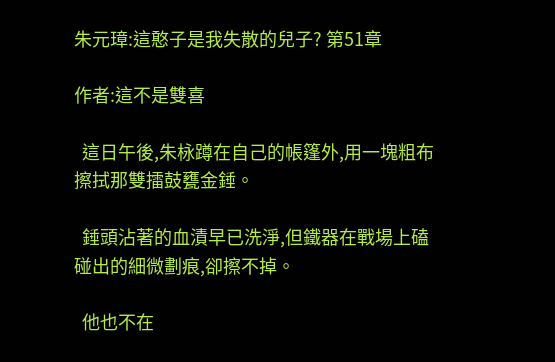朱元璋:這憨子是我失散的兒子? 第51章

作者:這不是雙喜

  這日午後,朱栐蹲在自己的帳篷外,用一塊粗布擦拭那雙擂鼓甕金錘。

  錘頭沾著的血漬早已洗淨,但鐵器在戰場上磕碰出的細微劃痕,卻擦不掉。

  他也不在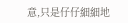意,只是仔仔細細地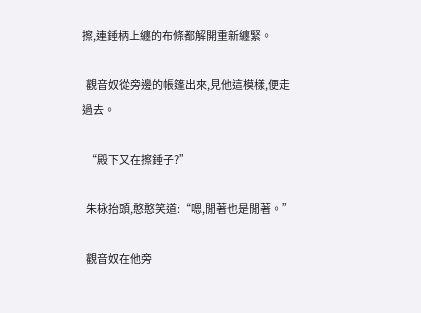擦,連錘柄上纏的布條都解開重新纏緊。

  觀音奴從旁邊的帳篷出來,見他這模樣,便走過去。

  “殿下又在擦錘子?”

  朱栐抬頭,憨憨笑道:“嗯,閒著也是閒著。”

  觀音奴在他旁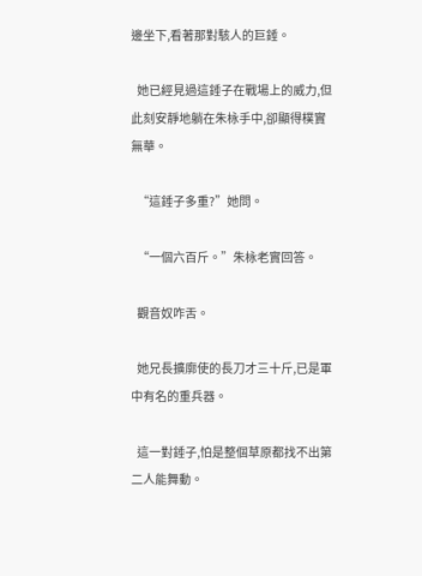邊坐下,看著那對駭人的巨錘。

  她已經見過這錘子在戰場上的威力,但此刻安靜地躺在朱栐手中,卻顯得樸實無華。

  “這錘子多重?”她問。

  “一個六百斤。”朱栐老實回答。

  觀音奴咋舌。

  她兄長擴廓使的長刀才三十斤,已是軍中有名的重兵器。

  這一對錘子,怕是整個草原都找不出第二人能舞動。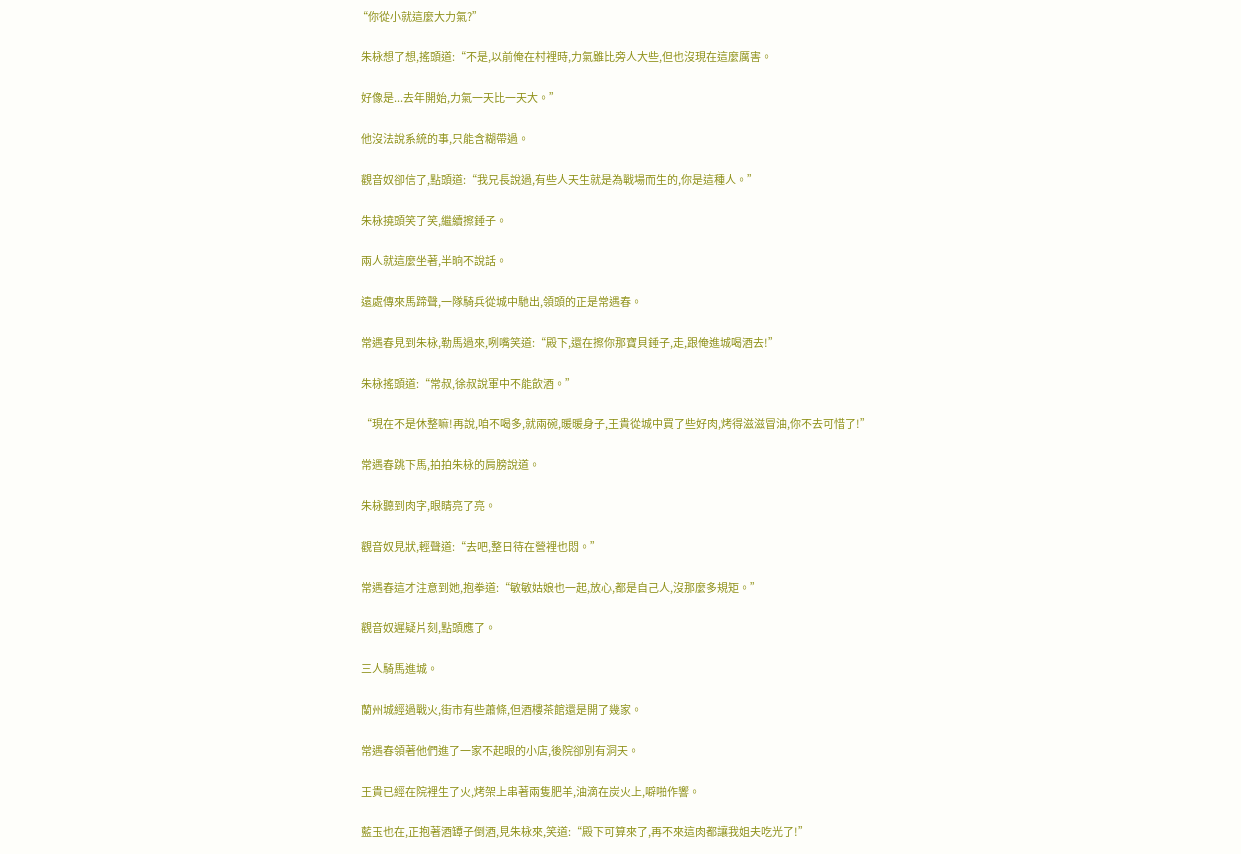“你從小就這麼大力氣?”

  朱栐想了想,搖頭道:“不是,以前俺在村裡時,力氣雖比旁人大些,但也沒現在這麼厲害。

  好像是...去年開始,力氣一天比一天大。”

  他沒法說系統的事,只能含糊帶過。

  觀音奴卻信了,點頭道:“我兄長說過,有些人天生就是為戰場而生的,你是這種人。”

  朱栐撓頭笑了笑,繼續擦錘子。

  兩人就這麼坐著,半晌不說話。

  遠處傳來馬蹄聲,一隊騎兵從城中馳出,領頭的正是常遇春。

  常遇春見到朱栐,勒馬過來,咧嘴笑道:“殿下,還在擦你那寶貝錘子,走,跟俺進城喝酒去!”

  朱栐搖頭道:“常叔,徐叔說軍中不能飲酒。”

  “現在不是休整嘛!再說,咱不喝多,就兩碗,暖暖身子,王貴從城中買了些好肉,烤得滋滋冒油,你不去可惜了!”

  常遇春跳下馬,拍拍朱栐的肩膀說道。

  朱栐聽到肉字,眼睛亮了亮。

  觀音奴見狀,輕聲道:“去吧,整日待在營裡也悶。”

  常遇春這才注意到她,抱拳道:“敏敏姑娘也一起,放心,都是自己人,沒那麼多規矩。”

  觀音奴遲疑片刻,點頭應了。

  三人騎馬進城。

  蘭州城經過戰火,街市有些蕭條,但酒樓茶館還是開了幾家。

  常遇春領著他們進了一家不起眼的小店,後院卻別有洞天。

  王貴已經在院裡生了火,烤架上串著兩隻肥羊,油滴在炭火上,噼啪作響。

  藍玉也在,正抱著酒罈子倒酒,見朱栐來,笑道:“殿下可算來了,再不來這肉都讓我姐夫吃光了!”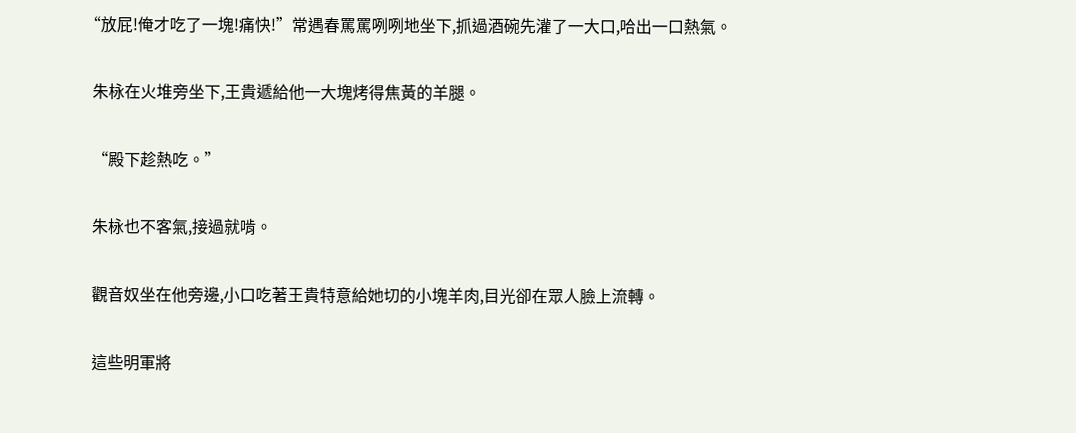“放屁!俺才吃了一塊!痛快!”常遇春罵罵咧咧地坐下,抓過酒碗先灌了一大口,哈出一口熱氣。

  朱栐在火堆旁坐下,王貴遞給他一大塊烤得焦黃的羊腿。

  “殿下趁熱吃。”

  朱栐也不客氣,接過就啃。

  觀音奴坐在他旁邊,小口吃著王貴特意給她切的小塊羊肉,目光卻在眾人臉上流轉。

  這些明軍將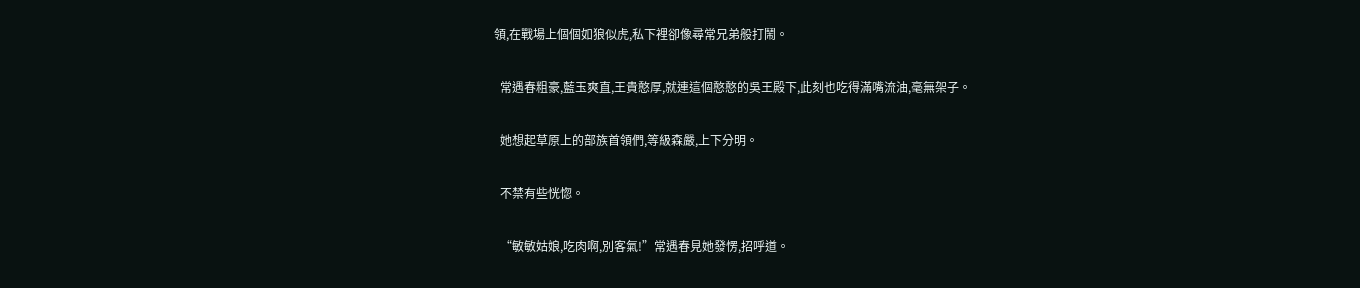領,在戰場上個個如狼似虎,私下裡卻像尋常兄弟般打鬧。

  常遇春粗豪,藍玉爽直,王貴憨厚,就連這個憨憨的吳王殿下,此刻也吃得滿嘴流油,毫無架子。

  她想起草原上的部族首領們,等級森嚴,上下分明。

  不禁有些恍惚。

  “敏敏姑娘,吃肉啊,別客氣!”常遇春見她發愣,招呼道。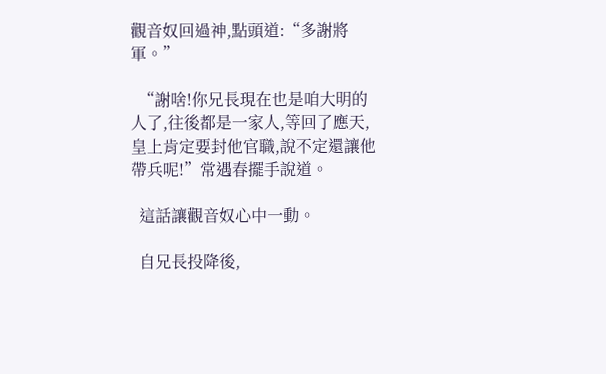觀音奴回過神,點頭道:“多謝將軍。”

  “謝啥!你兄長現在也是咱大明的人了,往後都是一家人,等回了應天,皇上肯定要封他官職,說不定還讓他帶兵呢!”常遇春擺手說道。

  這話讓觀音奴心中一動。

  自兄長投降後,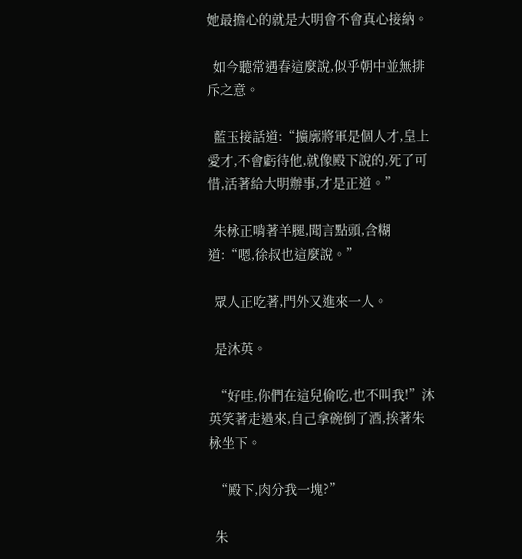她最擔心的就是大明會不會真心接納。

  如今聽常遇春這麼說,似乎朝中並無排斥之意。

  藍玉接話道:“擴廓將軍是個人才,皇上愛才,不會虧待他,就像殿下說的,死了可惜,活著給大明辦事,才是正道。”

  朱栐正啃著羊腿,聞言點頭,含糊道:“嗯,徐叔也這麼說。”

  眾人正吃著,門外又進來一人。

  是沐英。

  “好哇,你們在這兒偷吃,也不叫我!”沐英笑著走過來,自己拿碗倒了酒,挨著朱栐坐下。

  “殿下,肉分我一塊?”

  朱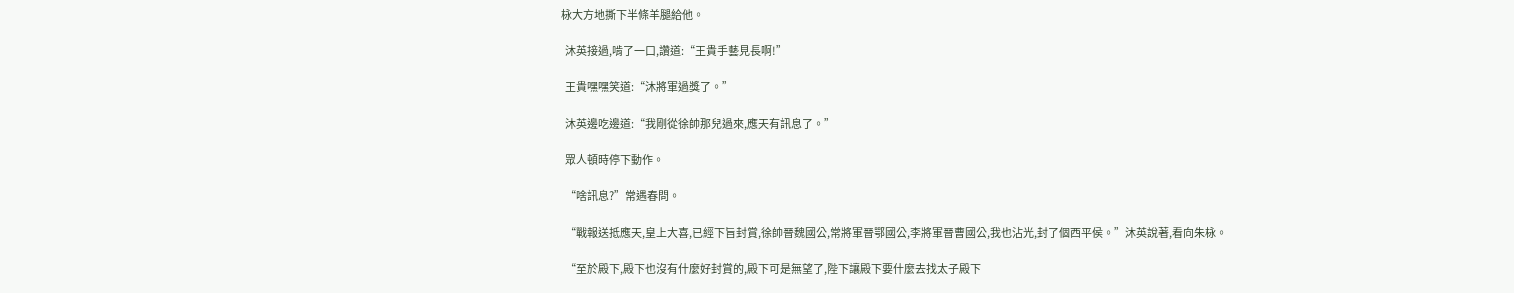栐大方地撕下半條羊腿給他。

  沐英接過,啃了一口,讚道:“王貴手藝見長啊!”

  王貴嘿嘿笑道:“沐將軍過獎了。”

  沐英邊吃邊道:“我剛從徐帥那兒過來,應天有訊息了。”

  眾人頓時停下動作。

  “啥訊息?”常遇春問。

  “戰報送抵應天,皇上大喜,已經下旨封賞,徐帥晉魏國公,常將軍晉鄂國公,李將軍晉曹國公,我也沾光,封了個西平侯。”沐英說著,看向朱栐。

  “至於殿下,殿下也沒有什麼好封賞的,殿下可是無望了,陛下讓殿下要什麼去找太子殿下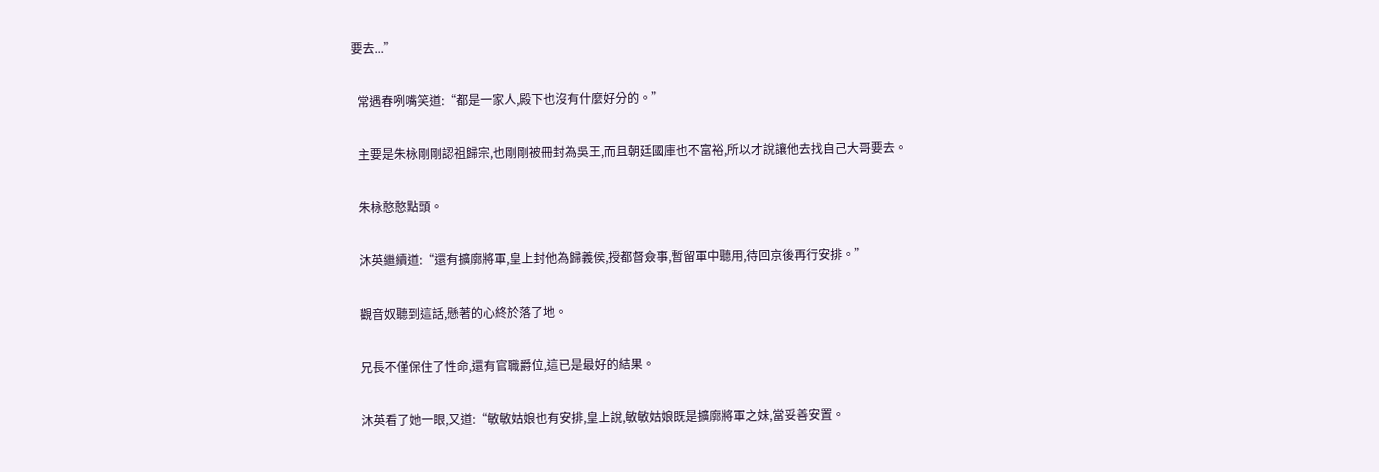要去...”

  常遇春咧嘴笑道:“都是一家人,殿下也沒有什麼好分的。”

  主要是朱栐剛剛認祖歸宗,也剛剛被冊封為吳王,而且朝廷國庫也不富裕,所以才說讓他去找自己大哥要去。

  朱栐憨憨點頭。

  沐英繼續道:“還有擴廓將軍,皇上封他為歸義侯,授都督僉事,暫留軍中聽用,待回京後再行安排。”

  觀音奴聽到這話,懸著的心終於落了地。

  兄長不僅保住了性命,還有官職爵位,這已是最好的結果。

  沐英看了她一眼,又道:“敏敏姑娘也有安排,皇上說,敏敏姑娘既是擴廓將軍之妹,當妥善安置。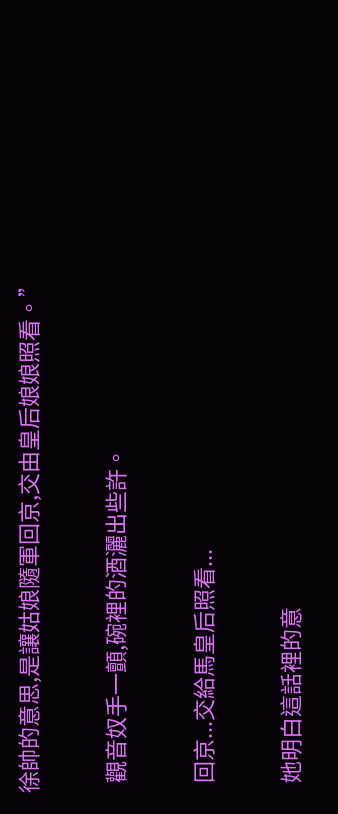徐帥的意思,是讓姑娘隨軍回京,交由皇后娘娘照看。”

  觀音奴手一顫,碗裡的酒灑出些許。

  回京...交給馬皇后照看...

  她明白這話裡的意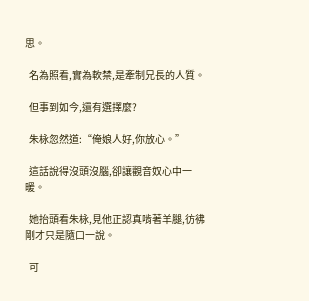思。

  名為照看,實為軟禁,是牽制兄長的人質。

  但事到如今,還有選擇麼?

  朱栐忽然道:“俺娘人好,你放心。”

  這話說得沒頭沒腦,卻讓觀音奴心中一暖。

  她抬頭看朱栐,見他正認真啃著羊腿,彷彿剛才只是隨口一說。

  可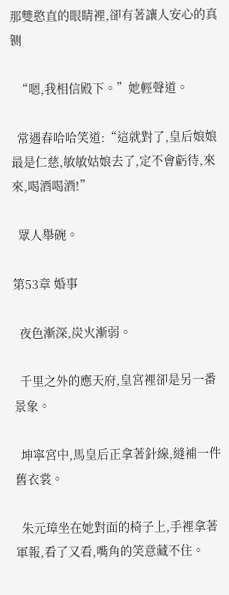那雙憨直的眼睛裡,卻有著讓人安心的真铡

  “嗯,我相信殿下。”她輕聲道。

  常遇春哈哈笑道:“這就對了,皇后娘娘最是仁慈,敏敏姑娘去了,定不會虧待,來來,喝酒喝酒!”

  眾人舉碗。

第53章 婚事

  夜色漸深,炭火漸弱。

  千里之外的應天府,皇宮裡卻是另一番景象。

  坤寧宮中,馬皇后正拿著針線,縫補一件舊衣裳。

  朱元璋坐在她對面的椅子上,手裡拿著軍報,看了又看,嘴角的笑意藏不住。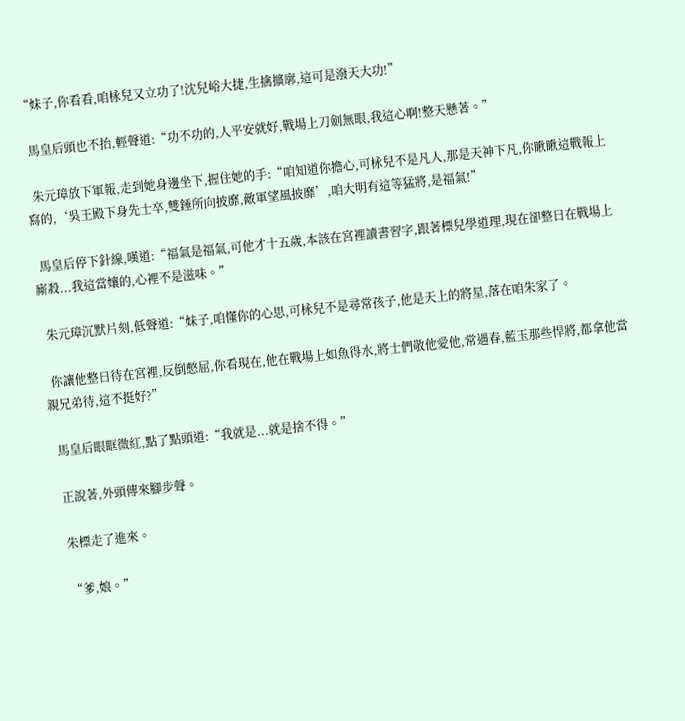“妹子,你看看,咱栐兒又立功了!沈兒峪大捷,生擒擴廓,這可是潑天大功!”

  馬皇后頭也不抬,輕聲道:“功不功的,人平安就好,戰場上刀劍無眼,我這心啊!整天懸著。”

  朱元璋放下軍報,走到她身邊坐下,握住她的手:“咱知道你擔心,可栐兒不是凡人,那是天神下凡,你瞅瞅這戰報上寫的,‘吳王殿下身先士卒,雙錘所向披靡,敵軍望風披靡’,咱大明有這等猛將,是福氣!”

  馬皇后停下針線,嘆道:“福氣是福氣,可他才十五歲,本該在宮裡讀書習字,跟著標兒學道理,現在卻整日在戰場上廝殺...我這當孃的,心裡不是滋味。”

  朱元璋沉默片刻,低聲道:“妹子,咱懂你的心思,可栐兒不是尋常孩子,他是天上的將星,落在咱朱家了。

  你讓他整日待在宮裡,反倒憋屈,你看現在,他在戰場上如魚得水,將士們敬他愛他,常遇春,藍玉那些悍將,都拿他當親兄弟待,這不挺好?”

  馬皇后眼眶微紅,點了點頭道:“我就是...就是捨不得。”

  正說著,外頭傳來腳步聲。

  朱標走了進來。

  “爹,娘。”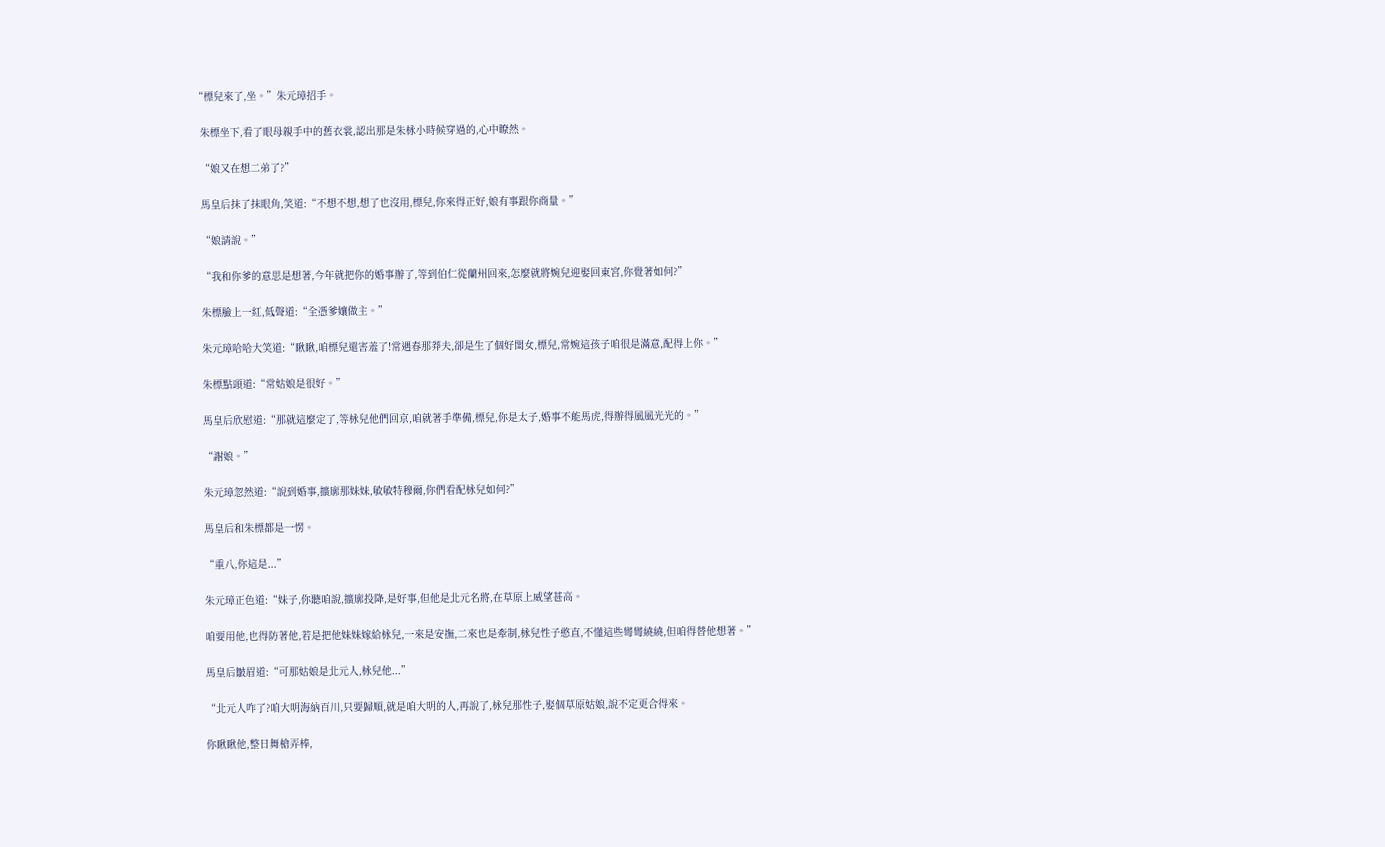“標兒來了,坐。”朱元璋招手。

  朱標坐下,看了眼母親手中的舊衣裳,認出那是朱栐小時候穿過的,心中瞭然。

  “娘又在想二弟了?”

  馬皇后抹了抹眼角,笑道:“不想不想,想了也沒用,標兒,你來得正好,娘有事跟你商量。”

  “娘請說。”

  “我和你爹的意思是想著,今年就把你的婚事辦了,等到伯仁從蘭州回來,怎麼就將婉兒迎娶回東宮,你覺著如何?”

  朱標臉上一紅,低聲道:“全憑爹孃做主。”

  朱元璋哈哈大笑道:“瞅瞅,咱標兒還害羞了!常遇春那莽夫,卻是生了個好閨女,標兒,常婉這孩子咱很是滿意,配得上你。”

  朱標點頭道:“常姑娘是很好。”

  馬皇后欣慰道:“那就這麼定了,等栐兒他們回京,咱就著手準備,標兒,你是太子,婚事不能馬虎,得辦得風風光光的。”

  “謝娘。”

  朱元璋忽然道:“說到婚事,擴廓那妹妹,敏敏特穆爾,你們看配栐兒如何?”

  馬皇后和朱標都是一愣。

  “重八,你這是...”

  朱元璋正色道:“妹子,你聽咱說,擴廓投降,是好事,但他是北元名將,在草原上威望甚高。

  咱要用他,也得防著他,若是把他妹妹嫁給栐兒,一來是安撫,二來也是牽制,栐兒性子憨直,不懂這些彎彎繞繞,但咱得替他想著。”

  馬皇后皺眉道:“可那姑娘是北元人,栐兒他...”

  “北元人咋了?咱大明海納百川,只要歸順,就是咱大明的人,再說了,栐兒那性子,娶個草原姑娘,說不定更合得來。

  你瞅瞅他,整日舞槍弄棒,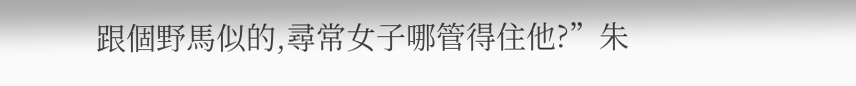跟個野馬似的,尋常女子哪管得住他?”朱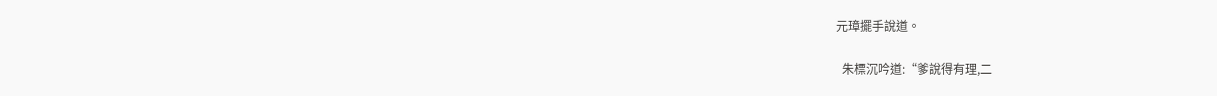元璋擺手說道。

  朱標沉吟道:“爹說得有理,二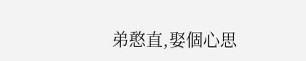弟憨直,娶個心思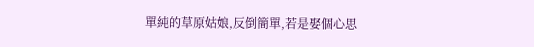單純的草原姑娘,反倒簡單,若是娶個心思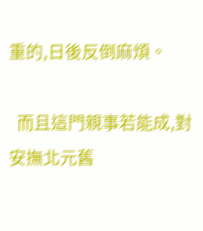重的,日後反倒麻煩。

  而且這門親事若能成,對安撫北元舊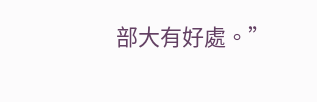部大有好處。”